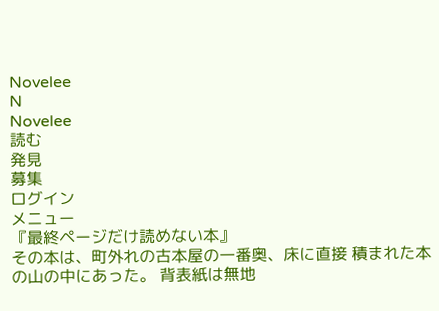Novelee
N
Novelee
読む
発見
募集
ログイン
メニュー
『最終ページだけ読めない本』
その本は、町外れの古本屋の一番奥、床に直接 積まれた本の山の中にあった。 背表紙は無地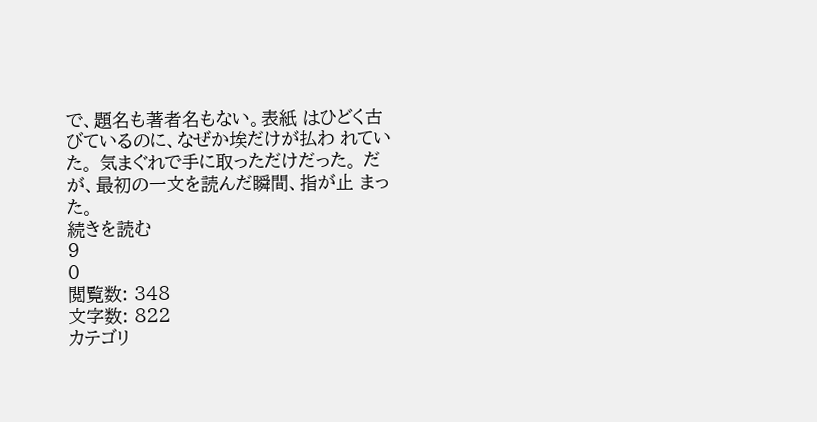で、題名も著者名もない。表紙 はひどく古びているのに、なぜか埃だけが払わ れていた。 気まぐれで手に取っただけだった。 だが、最初の一文を読んだ瞬間、指が止 まった。
続きを読む
9
0
閲覧数: 348
文字数: 822
カテゴリ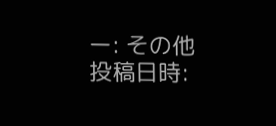ー: その他
投稿日時: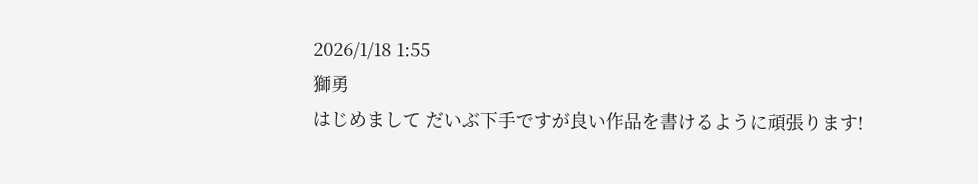2026/1/18 1:55
獅勇
はじめまして だいぶ下手ですが良い作品を書けるように頑張ります!